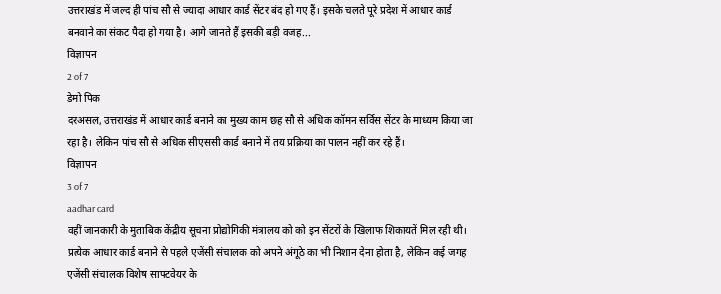उत्तराखंड में जल्द ही पांच सौ से ज्यादा आधार कार्ड सेंटर बंद हो गए हैं। इसके चलते पूरे प्रदेश में आधार कार्ड बनवाने का संकट पैदा हो गया है। आगे जानते हैं इसकी बड़ी वजह...
विज्ञापन
2 of 7
डेमो पिक
दरअसल, उत्तराखंड में आधार कार्ड बनाने का मुख्य काम छह सौ से अधिक कॉमन सर्विस सेंटर के माध्यम किया जा रहा है। लेकिन पांच सौ से अधिक सीएससी कार्ड बनाने में तय प्रक्रिया का पालन नहीं कर रहे हैं।
विज्ञापन
3 of 7
aadhar card
वहीं जानकारी के मुताबिक केंद्रीय सूचना प्रोद्योगिकी मंत्रालय को को इन सेंटरों के खिलाफ शिकायतें मिल रही थी। प्रत्येक आधार कार्ड बनाने से पहले एजेंसी संचालक को अपने अंगूठे का भी निशान देना होता है, लेकिन कई जगह एजेंसी संचालक विशेष साफ्टवेयर के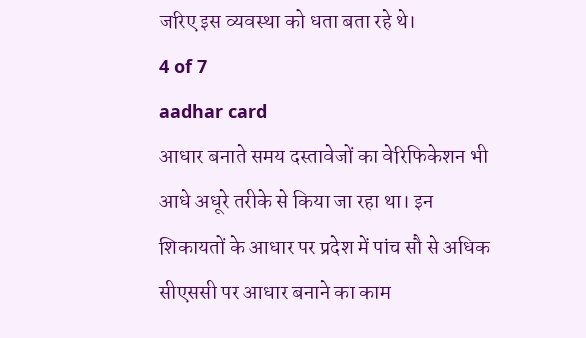जरिए इस व्यवस्था को धता बता रहे थे।
4 of 7
aadhar card
आधार बनाते समय दस्तावेजों का वेरिफिकेशन भी आधे अधूरे तरीके से किया जा रहा था। इन शिकायतों के आधार पर प्रदेश में पांच सौ से अधिक सीएससी पर आधार बनाने का काम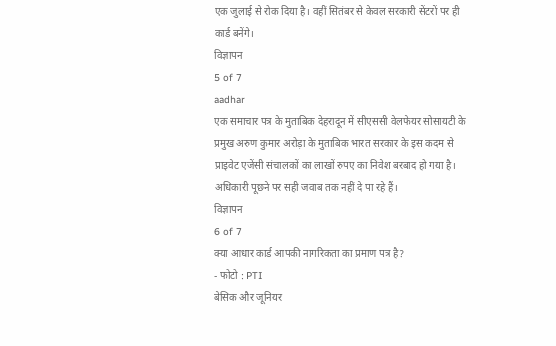एक जुलाई से रोक दिया है। वहीं सितंबर से केवल सरकारी सेंटरों पर ही कार्ड बनेंगे।
विज्ञापन
5 of 7
aadhar
एक समाचार पत्र के मुताबिक देहरादून में सीएससी वेलफेयर सोसायटी के प्रमुख अरुण कुमार अरोड़ा के मुताबिक भारत सरकार के इस कदम से प्राइवेट एजेंसी संचालकों का लाखों रुपए का निवेश बरबाद हो गया है। अधिकारी पूछने पर सही जवाब तक नहीं दे पा रहे हैं।
विज्ञापन
6 of 7
क्या आधार कार्ड आपकी नागरिकता का प्रमाण पत्र है?
- फोटो : PTI
बेसिक और जूनियर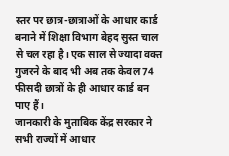स्तर पर छात्र-छात्राओं के आधार कार्ड बनाने में शिक्षा विभाग बेहद सुस्त चाल से चल रहा है। एक साल से ज्यादा वक्त गुजरने के बाद भी अब तक केवल 74 फीसदी छात्रों के ही आधार कार्ड बन पाए हैं।
जानकारी के मुताबिक केंद्र सरकार ने सभी राज्यों में आधार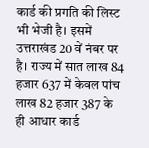कार्ड की प्रगति की लिस्ट भी भेजी है। इसमें उत्तराखंड 20 वें नंबर पर है। राज्य में सात लाख 84 हजार 637 में केवल पांच लाख 82 हजार 387 के ही आधार कार्ड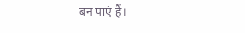बन पाएं हैं।